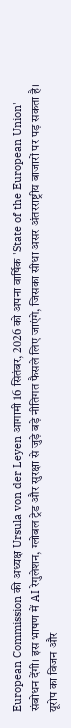European Commission की अध्यक्ष Ursula von der Leyen आगामी 16 सितंबर, 2026 को अपना वार्षिक 'State of the European Union' संबोधन देंगी। इस भाषण में AI रेगुलेशन, ग्लोबल ट्रेड और सुरक्षा से जुड़े बड़े नीतिगत फैसले लिए जाएंगे, जिसका सीधा असर अंतरराष्ट्रीय बाजारों पर पड़ सकता है।
यूरोप का विजन और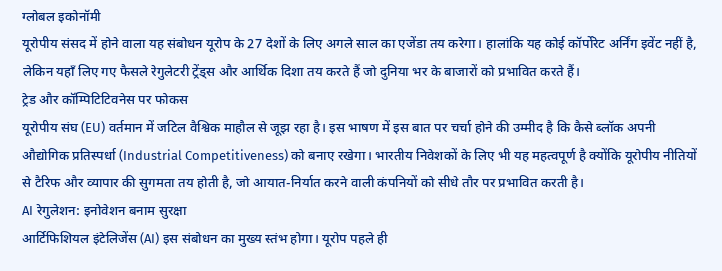ग्लोबल इकोनॉमी
यूरोपीय संसद में होने वाला यह संबोधन यूरोप के 27 देशों के लिए अगले साल का एजेंडा तय करेगा। हालांकि यह कोई कॉर्पोरेट अर्निंग इवेंट नहीं है, लेकिन यहाँ लिए गए फैसले रेगुलेटरी ट्रेंड्स और आर्थिक दिशा तय करते हैं जो दुनिया भर के बाजारों को प्रभावित करते हैं।
ट्रेड और कॉम्पिटिटिवनेस पर फोकस
यूरोपीय संघ (EU) वर्तमान में जटिल वैश्विक माहौल से जूझ रहा है। इस भाषण में इस बात पर चर्चा होने की उम्मीद है कि कैसे ब्लॉक अपनी औद्योगिक प्रतिस्पर्धा (Industrial Competitiveness) को बनाए रखेगा। भारतीय निवेशकों के लिए भी यह महत्वपूर्ण है क्योंकि यूरोपीय नीतियों से टैरिफ और व्यापार की सुगमता तय होती है, जो आयात-निर्यात करने वाली कंपनियों को सीधे तौर पर प्रभावित करती है।
AI रेगुलेशन: इनोवेशन बनाम सुरक्षा
आर्टिफिशियल इंटेलिजेंस (AI) इस संबोधन का मुख्य स्तंभ होगा। यूरोप पहले ही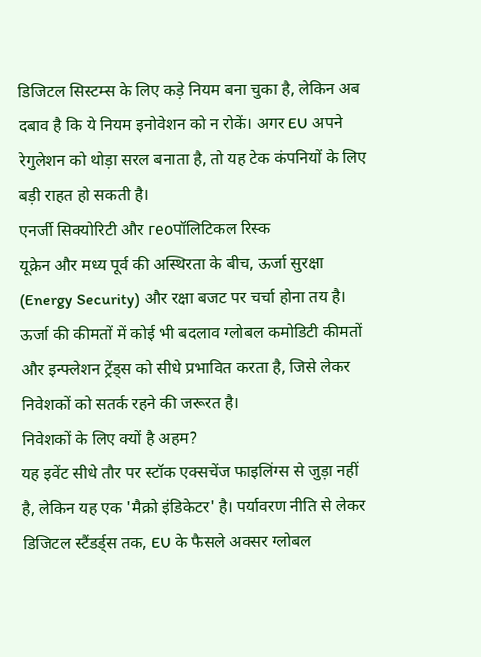डिजिटल सिस्टम्स के लिए कड़े नियम बना चुका है, लेकिन अब दबाव है कि ये नियम इनोवेशन को न रोकें। अगर EU अपने रेगुलेशन को थोड़ा सरल बनाता है, तो यह टेक कंपनियों के लिए बड़ी राहत हो सकती है।
एनर्जी सिक्योरिटी और геоपॉलिटिकल रिस्क
यूक्रेन और मध्य पूर्व की अस्थिरता के बीच, ऊर्जा सुरक्षा (Energy Security) और रक्षा बजट पर चर्चा होना तय है। ऊर्जा की कीमतों में कोई भी बदलाव ग्लोबल कमोडिटी कीमतों और इन्फ्लेशन ट्रेंड्स को सीधे प्रभावित करता है, जिसे लेकर निवेशकों को सतर्क रहने की जरूरत है।
निवेशकों के लिए क्यों है अहम?
यह इवेंट सीधे तौर पर स्टॉक एक्सचेंज फाइलिंग्स से जुड़ा नहीं है, लेकिन यह एक 'मैक्रो इंडिकेटर' है। पर्यावरण नीति से लेकर डिजिटल स्टैंडर्ड्स तक, EU के फैसले अक्सर ग्लोबल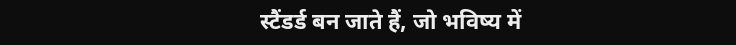स्टैंडर्ड बन जाते हैं, जो भविष्य में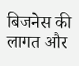बिजनेस की लागत और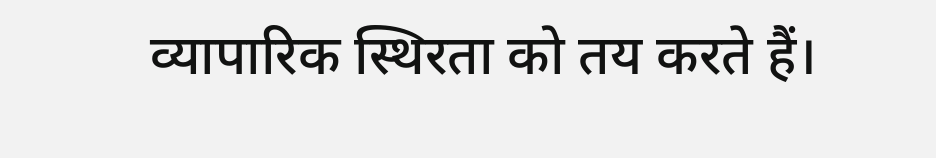व्यापारिक स्थिरता को तय करते हैं।